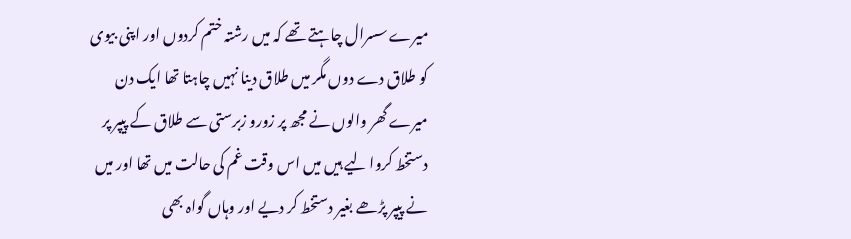میرے سسرال چاہتے تھے کہ میں رشتہ ختم کردوں اور اپنی بیوی کو طلاق دے دوں مگر میں طلاق دینا نہیں چاہتا تھا ایک دن میرے گھر والوں نے مجھ پر زورو زبرستی سے طلاق کے پیپر پر دستخط کروا لیے ہیں میں اس وقت غم کی حالت میں تھا اور میں نے پیپر پڑھے بغیر دستخط کر دیے اور وہاں گواہ بھی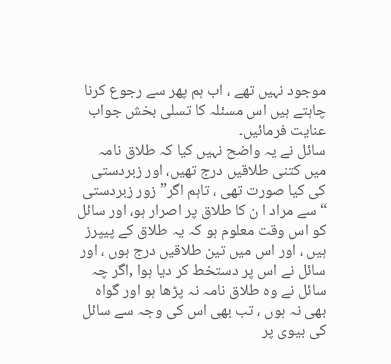موجود نہیں تھے ، اب ہم پھر سے رجوع کرنا چاہتے ہیں اس مسئلہ کا تسلی بخش جواب عنایت فرمائیں۔
سائل نے یہ واضح نہیں کیا کہ طلاق نامہ میں کتنی طلاقیں درج تھیں، اور زبردستی کی کیا صورت تھی ، تاہم اگر” زور زبردستی “سے مراد ا ن کا طلاق پر اصرار ہو، اور سائل کو اس وقت معلوم ہو کہ یہ طلاق کے پیپرز ہیں ، اور اس میں تین طلاقیں درج ہوں ، اور سائل نے اس پر دستخط کر دیا ہوا ,اگر چہ سائل نے وہ طلاق نامہ نہ پڑھا ہو اور گواہ بھی نہ ہوں ، تب بھی اس کی وجہ سے سائل کی بیوی پر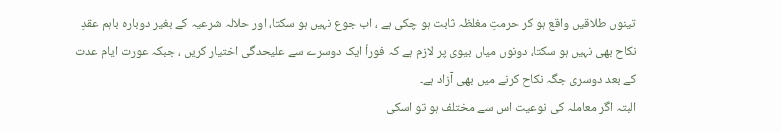تینوں طلاقیں واقع ہو کر حرمتِ مغلظہ ثابت ہو چکی ہے ، اب جوع نہیں ہو سکتا، اور حلالہ شرعیہ کے بغیر دوبارہ باہم عقدِ نکاح بھی نہیں ہو سکتا، دونوں میاں بیوی پر لازم ہے کہ فوراْ ایک دوسرے سے علیحدگی اختیار کریں ، جبکہ عورت ایام عدت کے بعد دوسری جگہ نکاح کرنے میں بھی آزاد ہے۔
البتہ اگر معاملہ کی نوعیت اس سے مختلف ہو تو اسکی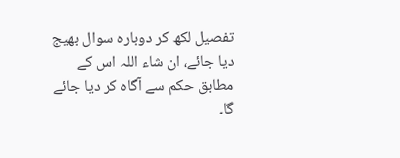تفصیل لکھ کر دوبارہ سوال بھیج دیا جائے، ان شاء اللہ اس کے مطابق حکم سے آگاہ کر دیا جائے گا۔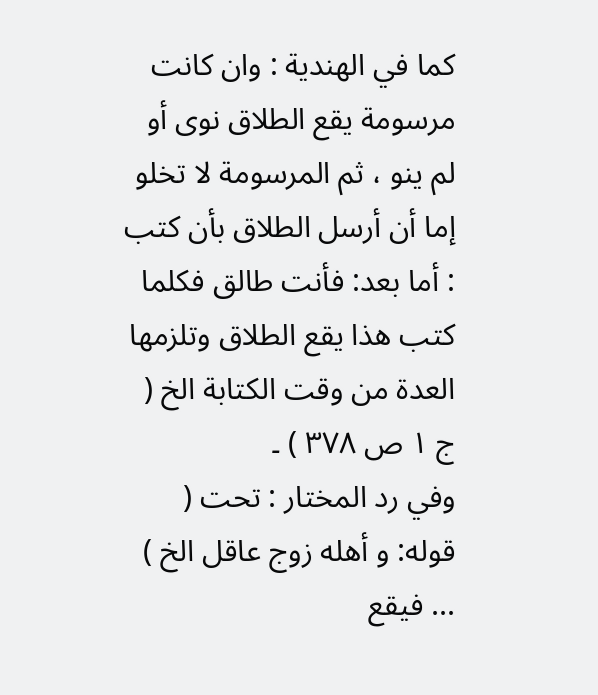كما في الهندية : وان كانت مرسومة يقع الطلاق نوى أو لم ينو ، ثم المرسومة لا تخلو إما أن أرسل الطلاق بأن كتب : أما بعد: فأنت طالق فكلما كتب هذا يقع الطلاق وتلزمها العدة من وقت الكتابة الخ ( ج ۱ ص ۳۷۸ ) ۔
وفي رد المختار : تحت ( قوله: و أهله زوج عاقل الخ ) ... فيقع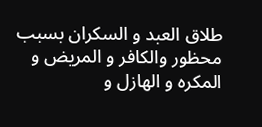طلاق العبد و السكران بسبب محظور والكافر و المريض و المكره و الھازل و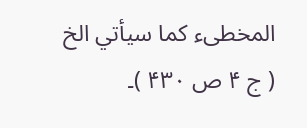المخطىء كما سيأتي الخ ( ج ۴ ص ۴٣۰ )۔